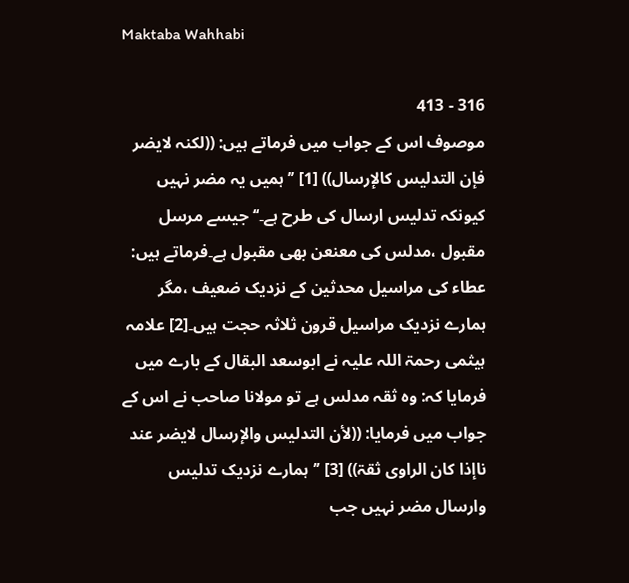Maktaba Wahhabi

316 - 413
موصوف اس کے جواب میں فرماتے ہیں: ((لکنہ لایضر فإن التدلیس کالإرسال)) [1] ’’ہمیں یہ مضر نہیں کیونکہ تدلیس ارسال کی طرح ہے۔‘‘ جیسے مرسل مقبول ،مدلس کی معنعن بھی مقبول ہے۔فرماتے ہیں: عطاء کی مراسیل محدثین کے نزدیک ضعیف ،مگر ہمارے نزدیک مراسیل قرون ثلاثہ حجت ہیں۔[2] علامہ ہیثمی رحمۃ اللہ علیہ نے ابوسعد البقال کے بارے میں فرمایا کہ: وہ ثقہ مدلس ہے تو مولانا صاحب نے اس کے جواب میں فرمایا: ((لأن التدلیس والإرسال لایضر عند ناإذا کان الراوی ثقۃ)) [3] ’’ہمارے نزدیک تدلیس وارسال مضر نہیں جب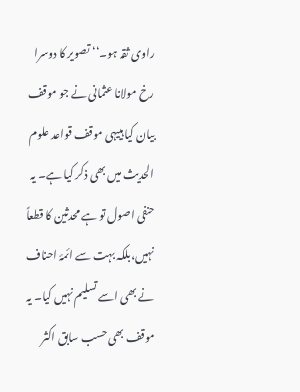راوی ثقہ ہو۔‘‘ تصویر کا دوسرا رخ مولانا عثمانی نے جو موقف بیان کیا ہییہی موقف قواعد علوم الحدیث میں بھی ذکر کیا ہے۔ یہ حنفی اصول تو ہے محدثین کا قطعاً نہیں،بلکہ بہت سے ائمۂ احناف نے بھی اسے تسلیم نہیں کیا۔ یہ موقف بھی حسب سابق اکثر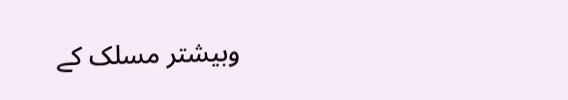وبیشتر مسلک کے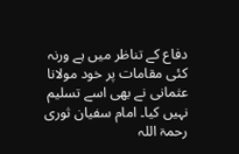دفاع کے تناظر میں ہے ورنہ کئی مقامات پر خود مولانا عثمانی نے بھی اسے تسلیم نہیں کیا۔ امام سفیان ثوری رحمۃ اللہ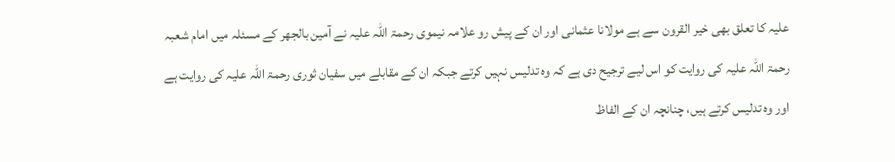علیہ کا تعلق بھی خیر القرون سے ہے مولانا عثمانی اور ان کے پیش رو علامہ نیموی رحمۃ اللہ علیہ نے آمین بالجھر کے مسئلہ میں امام شعبہ رحمۃ اللہ علیہ کی روایت کو اس لیے ترجیح دی ہے کہ وہ تدلیس نہیں کرتے جبکہ ان کے مقابلے میں سفیان ثوری رحمۃ اللہ علیہ کی روایت ہے اور وہ تدلیس کرتے ہیں، چنانچہ ان کے الفاظ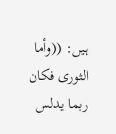ہیں: ((وأما الثوری فکان ربما یدلس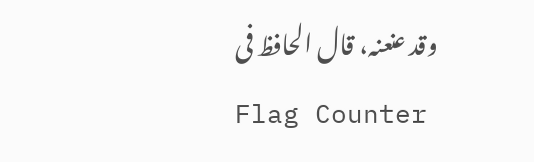وقد عنعنہ، قال الحافظ فی
Flag Counter